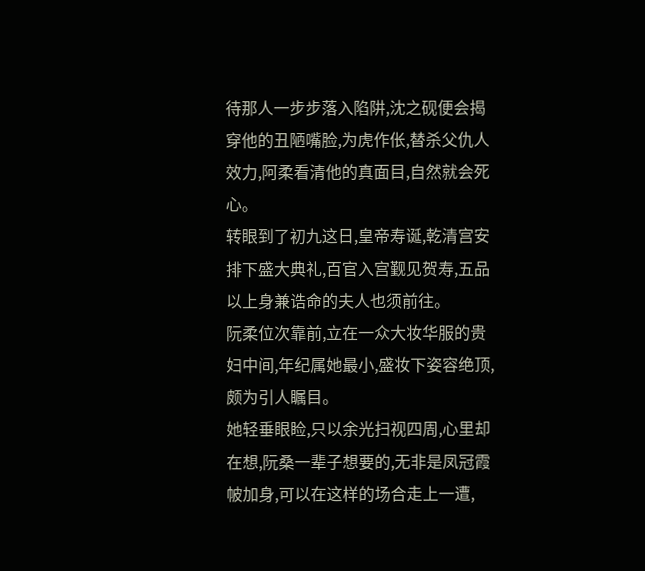待那人一步步落入陷阱,沈之砚便会揭穿他的丑陋嘴脸,为虎作伥,替杀父仇人效力,阿柔看清他的真面目,自然就会死心。
转眼到了初九这日,皇帝寿诞,乾清宫安排下盛大典礼,百官入宫觐见贺寿,五品以上身兼诰命的夫人也须前往。
阮柔位次靠前,立在一众大妆华服的贵妇中间,年纪属她最小,盛妆下姿容绝顶,颇为引人瞩目。
她轻垂眼睑,只以余光扫视四周,心里却在想,阮桑一辈子想要的,无非是凤冠霞帔加身,可以在这样的场合走上一遭,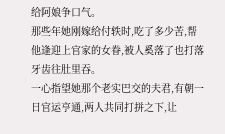给阿娘争口气。
那些年她刚嫁给付轶时,吃了多少苦,帮他逢迎上官家的女眷,被人奚落了也打落牙齿往肚里吞。
一心指望她那个老实巴交的夫君,有朝一日官运亨通,两人共同打拼之下,让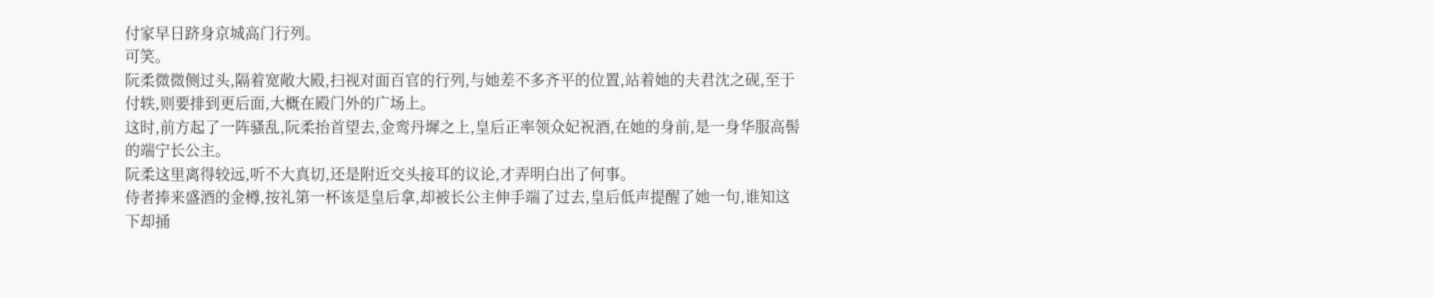付家早日跻身京城高门行列。
可笑。
阮柔微微侧过头,隔着宽敞大殿,扫视对面百官的行列,与她差不多齐平的位置,站着她的夫君沈之砚,至于付轶,则要排到更后面,大概在殿门外的广场上。
这时,前方起了一阵骚乱,阮柔抬首望去,金鸾丹墀之上,皇后正率领众妃祝酒,在她的身前,是一身华服高髻的端宁长公主。
阮柔这里离得较远,听不大真切,还是附近交头接耳的议论,才弄明白出了何事。
侍者捧来盛酒的金樽,按礼第一杯该是皇后拿,却被长公主伸手端了过去,皇后低声提醒了她一句,谁知这下却捅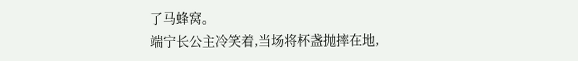了马蜂窝。
端宁长公主冷笑着,当场将杯盏抛摔在地,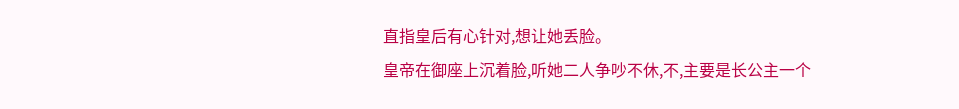直指皇后有心针对,想让她丢脸。
皇帝在御座上沉着脸,听她二人争吵不休,不,主要是长公主一个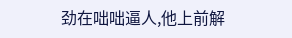劲在咄咄逼人,他上前解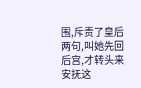围,斥责了皇后两句,叫她先回后宫,才转头来安抚这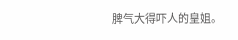脾气大得吓人的皇姐。